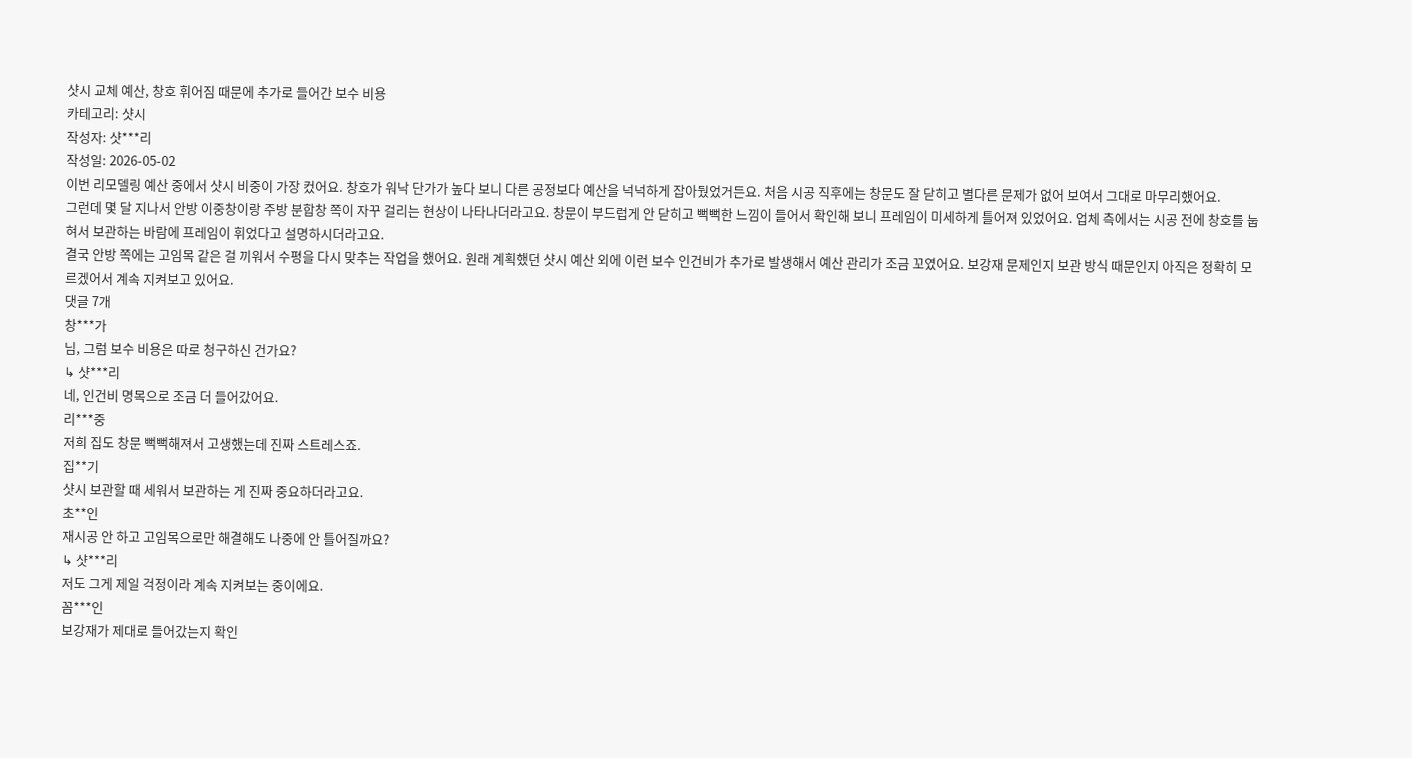샷시 교체 예산, 창호 휘어짐 때문에 추가로 들어간 보수 비용
카테고리: 샷시
작성자: 샷***리
작성일: 2026-05-02
이번 리모델링 예산 중에서 샷시 비중이 가장 컸어요. 창호가 워낙 단가가 높다 보니 다른 공정보다 예산을 넉넉하게 잡아뒀었거든요. 처음 시공 직후에는 창문도 잘 닫히고 별다른 문제가 없어 보여서 그대로 마무리했어요.
그런데 몇 달 지나서 안방 이중창이랑 주방 분합창 쪽이 자꾸 걸리는 현상이 나타나더라고요. 창문이 부드럽게 안 닫히고 뻑뻑한 느낌이 들어서 확인해 보니 프레임이 미세하게 틀어져 있었어요. 업체 측에서는 시공 전에 창호를 눕혀서 보관하는 바람에 프레임이 휘었다고 설명하시더라고요.
결국 안방 쪽에는 고임목 같은 걸 끼워서 수평을 다시 맞추는 작업을 했어요. 원래 계획했던 샷시 예산 외에 이런 보수 인건비가 추가로 발생해서 예산 관리가 조금 꼬였어요. 보강재 문제인지 보관 방식 때문인지 아직은 정확히 모르겠어서 계속 지켜보고 있어요.
댓글 7개
창***가
님, 그럼 보수 비용은 따로 청구하신 건가요?
↳ 샷***리
네, 인건비 명목으로 조금 더 들어갔어요.
리***중
저희 집도 창문 뻑뻑해져서 고생했는데 진짜 스트레스죠.
집**기
샷시 보관할 때 세워서 보관하는 게 진짜 중요하더라고요.
초**인
재시공 안 하고 고임목으로만 해결해도 나중에 안 틀어질까요?
↳ 샷***리
저도 그게 제일 걱정이라 계속 지켜보는 중이에요.
꼼***인
보강재가 제대로 들어갔는지 확인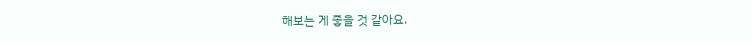해보는 게 좋을 것 같아요.